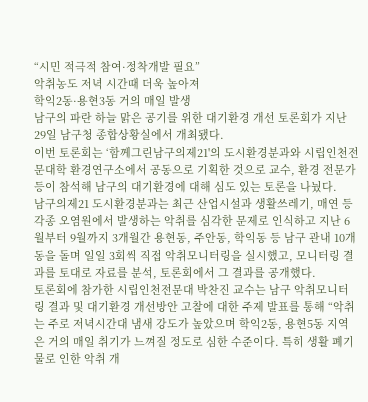“시민 적극적 참여·정착개발 필요”
악취농도 저녁 시간때 더욱 높아져
학익2동·용현3동 거의 매일 발생
남구의 파란 하늘 맑은 공기를 위한 대기환경 개선 토론회가 지난 29일 남구청 종합상황실에서 개최됐다.
이번 토론회는 ‘함께그린남구의제21'의 도시환경분과와 시립인천전문대학 환경연구소에서 공동으로 기획한 것으로 교수, 환경 전문가 등이 참석해 남구의 대기환경에 대해 심도 있는 토론을 나눴다.
남구의제21 도시환경분과는 최근 산업시설과 생활쓰레기, 매연 등 각종 오염원에서 발생하는 악취를 심각한 문제로 인식하고 지난 6월부터 9월까지 3개월간 용현동, 주안동, 학익동 등 남구 관내 10개 동을 돌며 일일 3회씩 직접 악취모니터링을 실시했고, 모니터링 결과를 토대로 자료를 분석, 토론회에서 그 결과를 공개했다.
토론회에 참가한 시립인천전문대 박찬진 교수는 남구 악취모니터링 결과 및 대기환경 개선방안 고찰에 대한 주제 발표를 통해 “악취는 주로 저녁시간대 냄새 강도가 높았으며 학익2동, 용현5동 지역은 거의 매일 취기가 느껴질 정도로 심한 수준이다. 특히 생활 폐기물로 인한 악취 개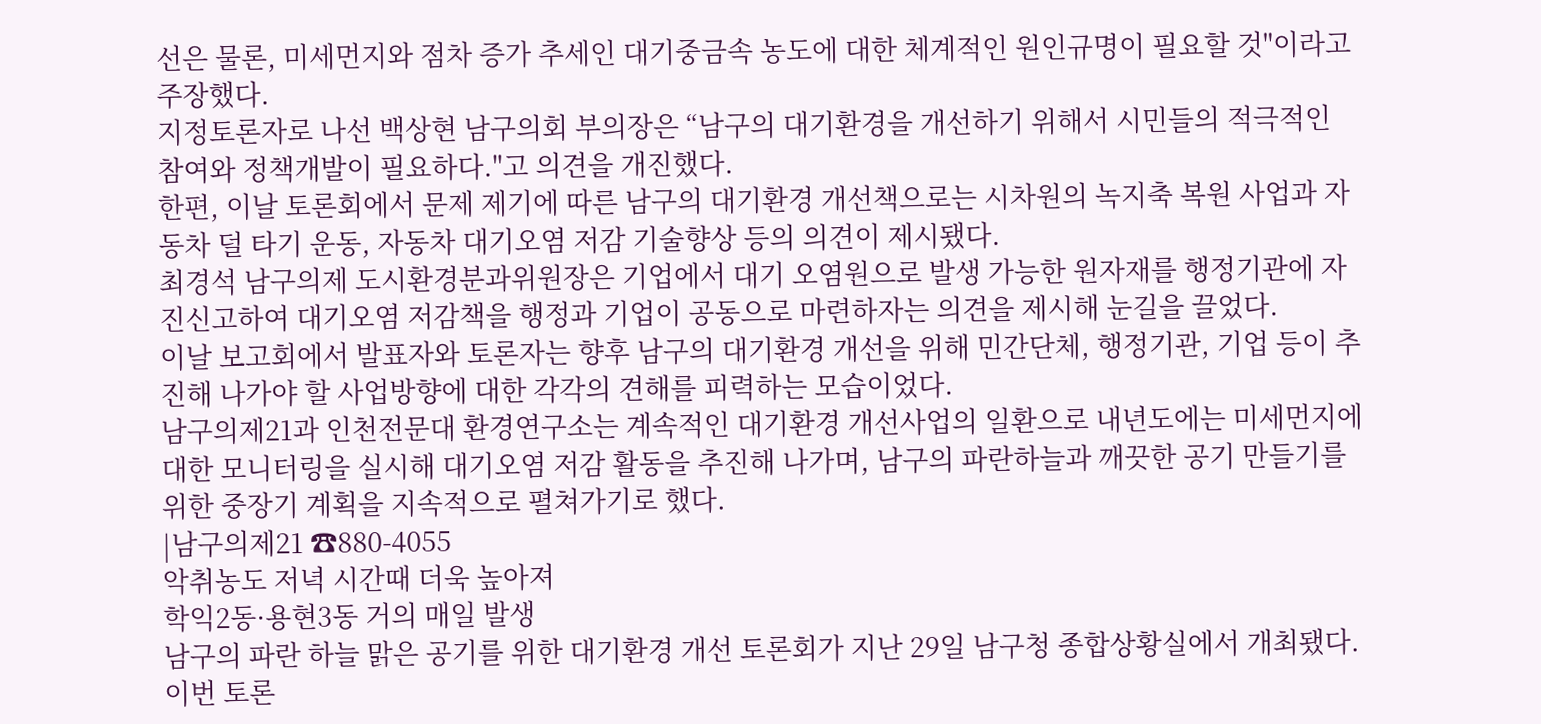선은 물론, 미세먼지와 점차 증가 추세인 대기중금속 농도에 대한 체계적인 원인규명이 필요할 것"이라고 주장했다.
지정토론자로 나선 백상현 남구의회 부의장은 “남구의 대기환경을 개선하기 위해서 시민들의 적극적인 참여와 정책개발이 필요하다."고 의견을 개진했다.
한편, 이날 토론회에서 문제 제기에 따른 남구의 대기환경 개선책으로는 시차원의 녹지축 복원 사업과 자동차 덜 타기 운동, 자동차 대기오염 저감 기술향상 등의 의견이 제시됐다.
최경석 남구의제 도시환경분과위원장은 기업에서 대기 오염원으로 발생 가능한 원자재를 행정기관에 자진신고하여 대기오염 저감책을 행정과 기업이 공동으로 마련하자는 의견을 제시해 눈길을 끌었다.
이날 보고회에서 발표자와 토론자는 향후 남구의 대기환경 개선을 위해 민간단체, 행정기관, 기업 등이 추진해 나가야 할 사업방향에 대한 각각의 견해를 피력하는 모습이었다.
남구의제21과 인천전문대 환경연구소는 계속적인 대기환경 개선사업의 일환으로 내년도에는 미세먼지에 대한 모니터링을 실시해 대기오염 저감 활동을 추진해 나가며, 남구의 파란하늘과 깨끗한 공기 만들기를 위한 중장기 계획을 지속적으로 펼쳐가기로 했다.
|남구의제21 ☎880-4055
악취농도 저녁 시간때 더욱 높아져
학익2동·용현3동 거의 매일 발생
남구의 파란 하늘 맑은 공기를 위한 대기환경 개선 토론회가 지난 29일 남구청 종합상황실에서 개최됐다.
이번 토론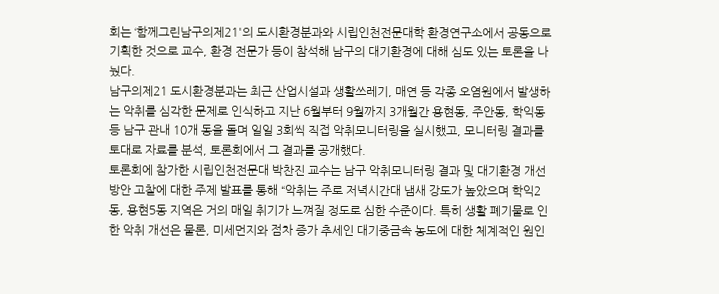회는 ‘함께그린남구의제21'의 도시환경분과와 시립인천전문대학 환경연구소에서 공동으로 기획한 것으로 교수, 환경 전문가 등이 참석해 남구의 대기환경에 대해 심도 있는 토론을 나눴다.
남구의제21 도시환경분과는 최근 산업시설과 생활쓰레기, 매연 등 각종 오염원에서 발생하는 악취를 심각한 문제로 인식하고 지난 6월부터 9월까지 3개월간 용현동, 주안동, 학익동 등 남구 관내 10개 동을 돌며 일일 3회씩 직접 악취모니터링을 실시했고, 모니터링 결과를 토대로 자료를 분석, 토론회에서 그 결과를 공개했다.
토론회에 참가한 시립인천전문대 박찬진 교수는 남구 악취모니터링 결과 및 대기환경 개선방안 고찰에 대한 주제 발표를 통해 “악취는 주로 저녁시간대 냄새 강도가 높았으며 학익2동, 용현5동 지역은 거의 매일 취기가 느껴질 정도로 심한 수준이다. 특히 생활 폐기물로 인한 악취 개선은 물론, 미세먼지와 점차 증가 추세인 대기중금속 농도에 대한 체계적인 원인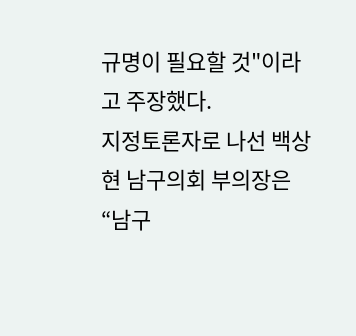규명이 필요할 것"이라고 주장했다.
지정토론자로 나선 백상현 남구의회 부의장은 “남구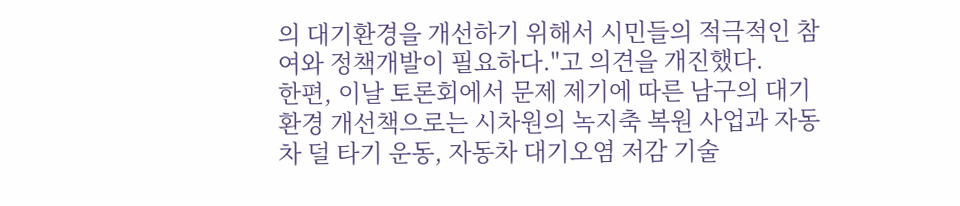의 대기환경을 개선하기 위해서 시민들의 적극적인 참여와 정책개발이 필요하다."고 의견을 개진했다.
한편, 이날 토론회에서 문제 제기에 따른 남구의 대기환경 개선책으로는 시차원의 녹지축 복원 사업과 자동차 덜 타기 운동, 자동차 대기오염 저감 기술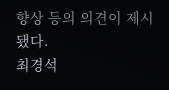향상 등의 의견이 제시됐다.
최경석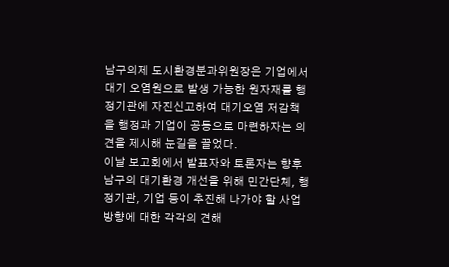남구의제 도시환경분과위원장은 기업에서 대기 오염원으로 발생 가능한 원자재를 행정기관에 자진신고하여 대기오염 저감책을 행정과 기업이 공동으로 마련하자는 의견을 제시해 눈길을 끌었다.
이날 보고회에서 발표자와 토론자는 향후 남구의 대기환경 개선을 위해 민간단체, 행정기관, 기업 등이 추진해 나가야 할 사업방향에 대한 각각의 견해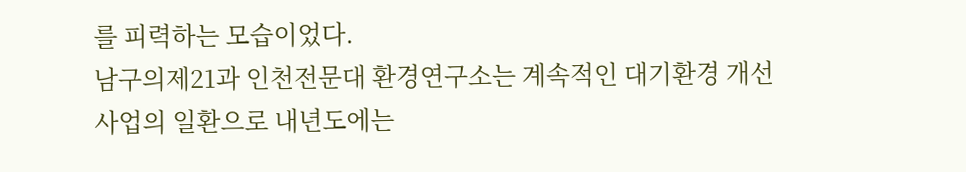를 피력하는 모습이었다.
남구의제21과 인천전문대 환경연구소는 계속적인 대기환경 개선사업의 일환으로 내년도에는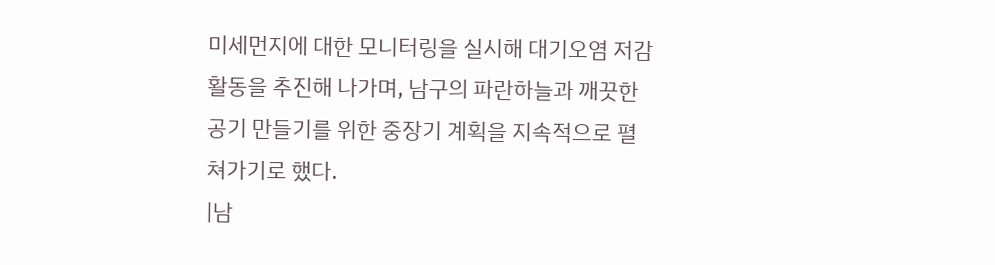미세먼지에 대한 모니터링을 실시해 대기오염 저감 활동을 추진해 나가며, 남구의 파란하늘과 깨끗한 공기 만들기를 위한 중장기 계획을 지속적으로 펼쳐가기로 했다.
|남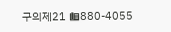구의제21 ☎880-4055